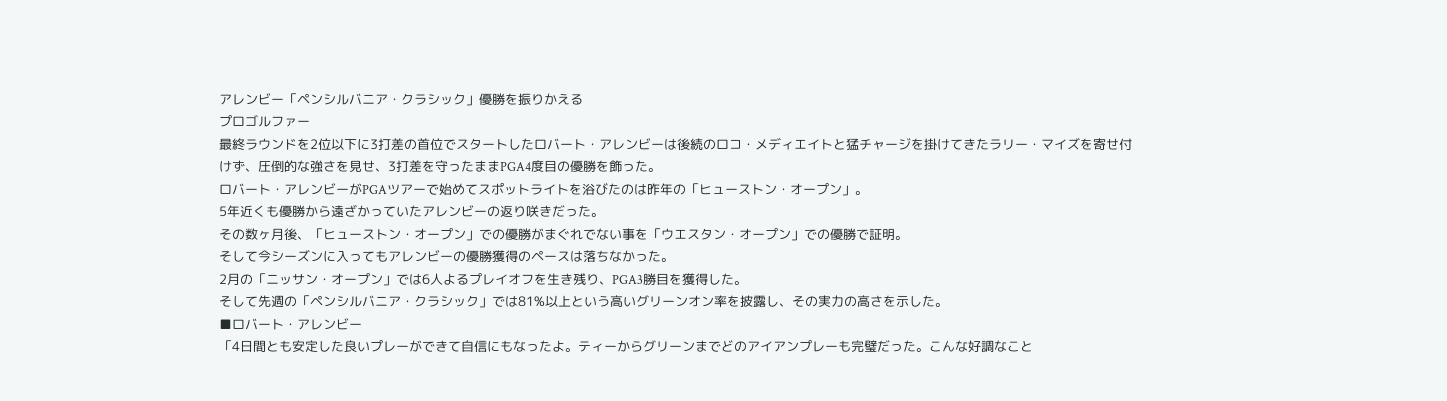アレンビー「ペンシルバニア・クラシック」優勝を振りかえる
プロゴルファー
最終ラウンドを2位以下に3打差の首位でスタートしたロバート・アレンビーは後続のロコ・メディエイトと猛チャージを掛けてきたラリー・マイズを寄せ付けず、圧倒的な強さを見せ、3打差を守ったままPGA4度目の優勝を飾った。
ロバート・アレンビーがPGAツアーで始めてスポットライトを浴びたのは昨年の「ヒューストン・オープン」。
5年近くも優勝から遠ざかっていたアレンビーの返り咲きだった。
その数ヶ月後、「ヒューストン・オープン」での優勝がまぐれでない事を「ウエスタン・オープン」での優勝で証明。
そして今シーズンに入ってもアレンビーの優勝獲得のペースは落ちなかった。
2月の「ニッサン・オープン」では6人よるプレイオフを生き残り、PGA3勝目を獲得した。
そして先週の「ペンシルバニア・クラシック」では81%以上という高いグリーンオン率を披露し、その実力の高さを示した。
■ロバート・アレンビー
「4日間とも安定した良いプレーができて自信にもなったよ。ティーからグリーンまでどのアイアンプレーも完璧だった。こんな好調なこと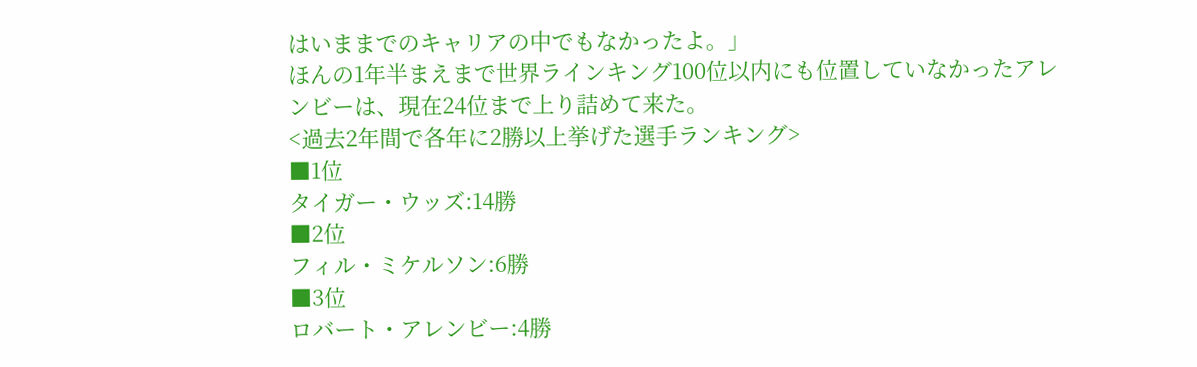はいままでのキャリアの中でもなかったよ。」
ほんの1年半まえまで世界ラインキング100位以内にも位置していなかったアレンビーは、現在24位まで上り詰めて来た。
<過去2年間で各年に2勝以上挙げた選手ランキング>
■1位
タイガー・ウッズ:14勝
■2位
フィル・ミケルソン:6勝
■3位
ロバート・アレンビー:4勝